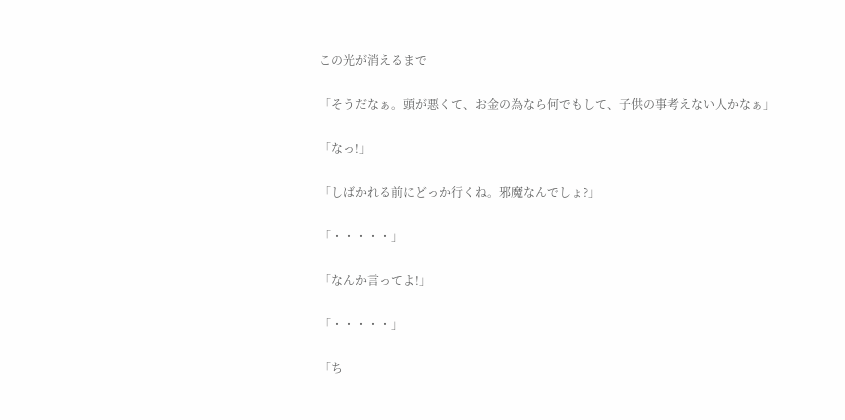この光が消えるまで

「そうだなぁ。頭が悪くて、お金の為なら何でもして、子供の事考えない人かなぁ」

「なっ!」

「しばかれる前にどっか行くね。邪魔なんでしょ?」

「・・・・・」

「なんか言ってよ!」

「・・・・・」

「ち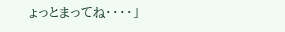ょっとまってね・・・・」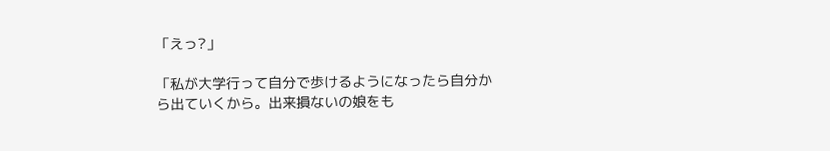「えっ?」

「私が大学行って自分で歩けるようになったら自分から出ていくから。出来損ないの娘をも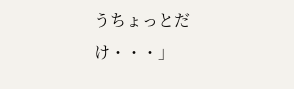うちょっとだけ・・・」